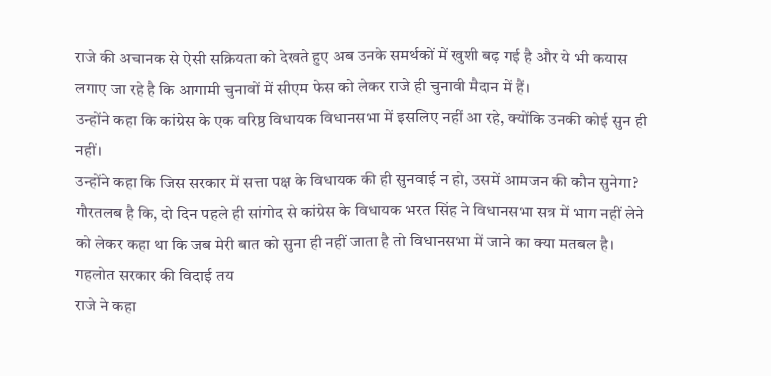राजे की अचानक से ऐसी सक्रियता को देखते हुए अब उनके समर्थकों में खुशी बढ़ गई है और ये भी कयास लगाए जा रहे है कि आगामी चुनावों में सीएम फेस को लेकर राजे ही चुनावी मैदान में हैं।
उन्होंने कहा कि कांग्रेस के एक वरिष्ठ विधायक विधानसभा में इसलिए नहीं आ रहे, क्योंकि उनकी कोई सुन ही नहीं।
उन्होंने कहा कि जिस सरकार में सत्ता पक्ष के विधायक की ही सुनवाई न हो, उसमें आमजन की कौन सुनेगा?
गौरतलब है कि, दो दिन पहले ही सांगोद से कांग्रेस के विधायक भरत सिंह ने विधानसभा सत्र में भाग नहीं लेने को लेकर कहा था कि जब मेरी बात को सुना ही नहीं जाता है तो विधानसभा में जाने का क्या मतबल है।
गहलोत सरकार की विदाई तय
राजे ने कहा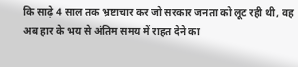कि साढ़े 4 साल तक भ्रष्टाचार कर जो सरकार जनता को लूट रही थी, वह अब हार के भय से अंतिम समय में राहत देने का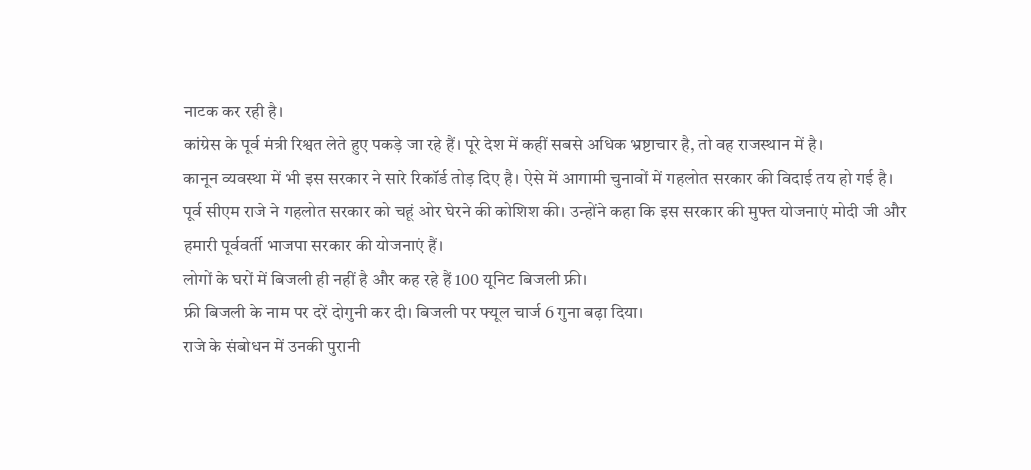नाटक कर रही है।
कांग्रेस के पूर्व मंत्री रिश्वत लेते हुए पकड़े जा रहे हैं। पूरे देश में कहीं सबसे अधिक भ्रष्टाचार है, तो वह राजस्थान में है।
कानून व्यवस्था में भी इस सरकार ने सारे रिकॉर्ड तोड़ दिए है। ऐसे में आगामी चुनावों में गहलोत सरकार की विदाई तय हो गई है।
पूर्व सीएम राजे ने गहलोत सरकार को चहूं ओर घेरने की कोशिश की। उन्होंने कहा कि इस सरकार की मुफ्त योजनाएं मोदी जी और हमारी पूर्ववर्ती भाजपा सरकार की योजनाएं हैं।
लोगों के घरों में बिजली ही नहीं है और कह रहे हैं 100 यूनिट बिजली फ्री।
फ्री बिजली के नाम पर दरें दोगुनी कर दी। बिजली पर फ्यूल चार्ज 6 गुना बढ़ा दिया।
राजे के संबोधन में उनकी पुरानी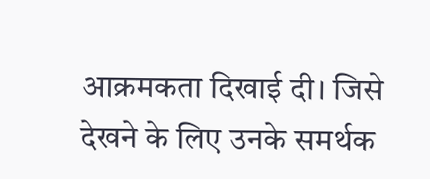आक्रमकता दिखाई दी। जिसे देखने के लिए उनके समर्थक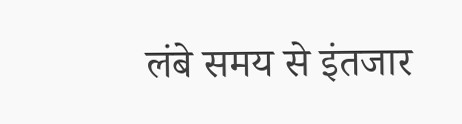लंबे समय से इंतजार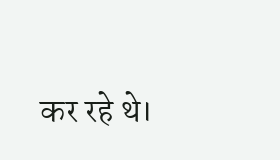कर रहे थे।